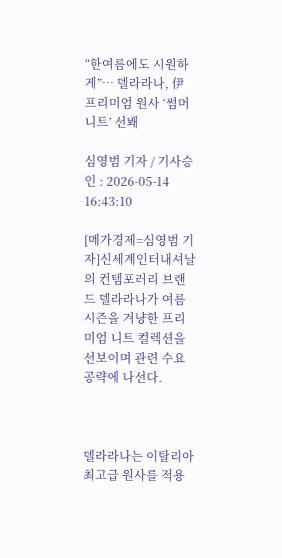“한여름에도 시원하게”… 델라라나, 伊 프리미엄 원사 ‘썸머 니트’ 선봬

심영범 기자 / 기사승인 : 2026-05-14 16:43:10

[메가경제=심영범 기자]신세계인터내셔날의 컨템포러리 브랜드 델라라나가 여름 시즌을 겨냥한 프리미엄 니트 컬렉션을 선보이며 관련 수요 공략에 나선다.



델라라나는 이탈리아 최고급 원사를 적용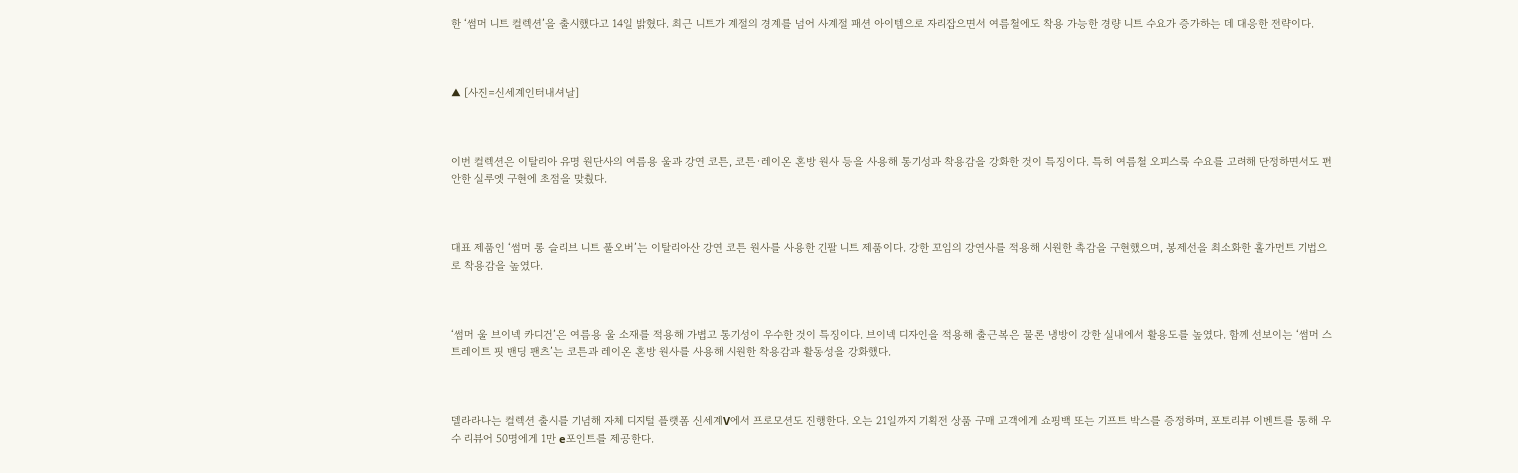한 ‘썸머 니트 컬렉션’을 출시했다고 14일 밝혔다. 최근 니트가 계절의 경계를 넘어 사계절 패션 아이템으로 자리잡으면서 여름철에도 착용 가능한 경량 니트 수요가 증가하는 데 대응한 전략이다.



▲ [사진=신세계인터내셔날]



이번 컬렉션은 이탈리아 유명 원단사의 여름용 울과 강연 코튼, 코튼·레이온 혼방 원사 등을 사용해 통기성과 착용감을 강화한 것이 특징이다. 특히 여름철 오피스룩 수요를 고려해 단정하면서도 편안한 실루엣 구현에 초점을 맞췄다.



대표 제품인 ‘썸머 롱 슬리브 니트 풀오버’는 이탈리아산 강연 코튼 원사를 사용한 긴팔 니트 제품이다. 강한 꼬임의 강연사를 적용해 시원한 촉감을 구현했으며, 봉제선을 최소화한 홀가먼트 기법으로 착용감을 높였다.



‘썸머 울 브이넥 카디건’은 여름용 울 소재를 적용해 가볍고 통기성이 우수한 것이 특징이다. 브이넥 디자인을 적용해 출근복은 물론 냉방이 강한 실내에서 활용도를 높였다. 함께 선보이는 ‘썸머 스트레이트 핏 밴딩 팬츠’는 코튼과 레이온 혼방 원사를 사용해 시원한 착용감과 활동성을 강화했다.



델라라나는 컬렉션 출시를 기념해 자체 디지털 플랫폼 신세계V에서 프로모션도 진행한다. 오는 21일까지 기획전 상품 구매 고객에게 쇼핑백 또는 기프트 박스를 증정하며, 포토리뷰 이벤트를 통해 우수 리뷰어 50명에게 1만 e포인트를 제공한다.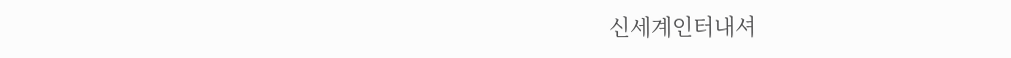신세계인터내셔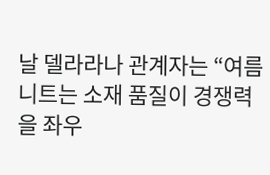날 델라라나 관계자는 “여름 니트는 소재 품질이 경쟁력을 좌우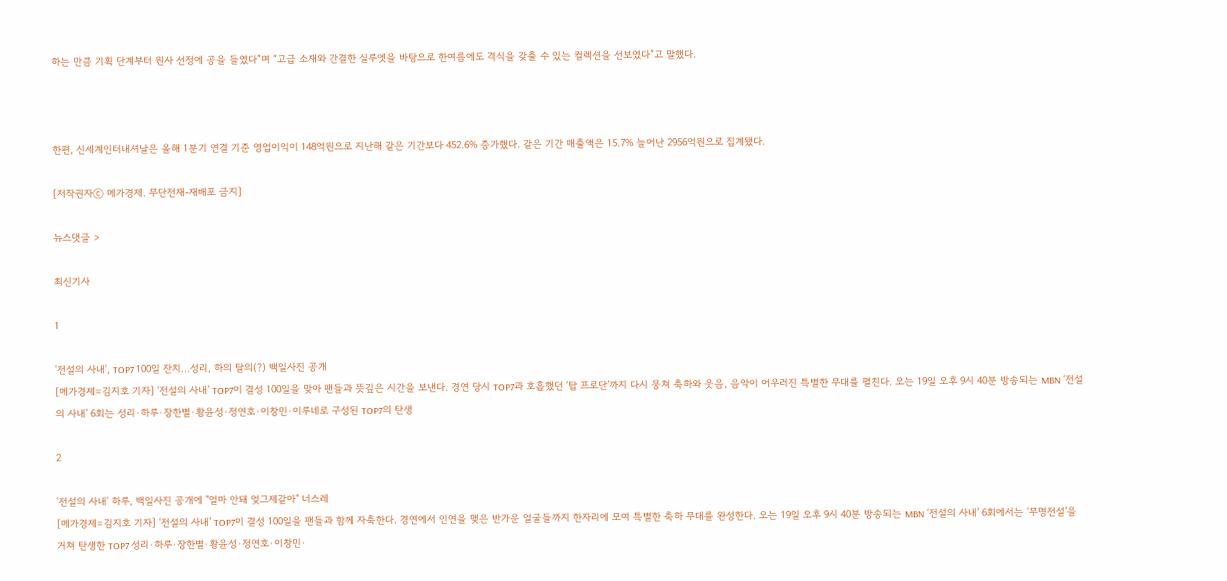하는 만큼 기획 단계부터 원사 선정에 공을 들였다”며 “고급 소재와 간결한 실루엣을 바탕으로 한여름에도 격식을 갖출 수 있는 컬렉션을 선보였다”고 말했다.



한편, 신세계인터내셔날은 올해 1분기 연결 기준 영업이익이 148억원으로 지난해 같은 기간보다 452.6% 증가했다. 같은 기간 매출액은 15.7% 늘어난 2956억원으로 집계됐다.

[저작권자ⓒ 메가경제. 무단전재-재배포 금지]

뉴스댓글 >

최신기사

1

'전설의 사내', TOP7 100일 잔치...성리, 하의 탈의(?) 백일사진 공개
[메가경제=김지호 기자] ‘전설의 사내’ TOP7이 결성 100일을 맞아 팬들과 뜻깊은 시간을 보낸다. 경연 당시 TOP7과 호흡했던 ‘탑 프로단’까지 다시 뭉쳐 축하와 웃음, 음악이 어우러진 특별한 무대를 펼친다. 오는 19일 오후 9시 40분 방송되는 MBN ‘전설의 사내’ 6회는 성리·하루·장한별·황윤성·정연호·이창민·이루네로 구성된 TOP7의 탄생

2

'전설의 사내' 하루, 백일사진 공개에 "얼마 안돼 엊그제같아" 너스레
[메가경제=김지호 기자] ‘전설의 사내’ TOP7이 결성 100일을 팬들과 함께 자축한다. 경연에서 인연을 맺은 반가운 얼굴들까지 한자리에 모여 특별한 축하 무대를 완성한다. 오는 19일 오후 9시 40분 방송되는 MBN ‘전설의 사내’ 6회에서는 ‘무명전설’을 거쳐 탄생한 TOP7 성리·하루·장한별·황윤성·정연호·이창민·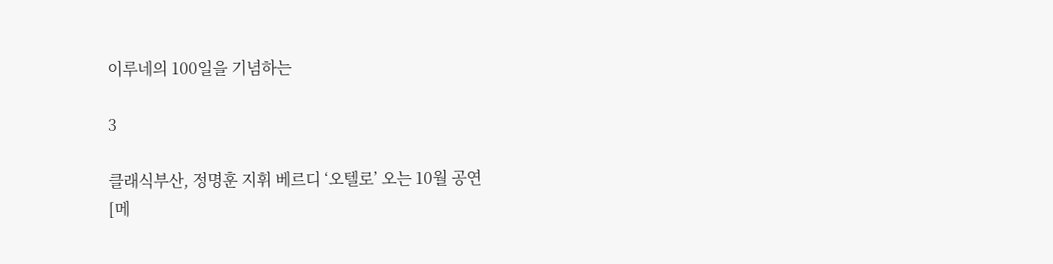이루네의 100일을 기념하는

3

클래식부산, 정명훈 지휘 베르디 ‘오텔로’ 오는 10월 공연
[메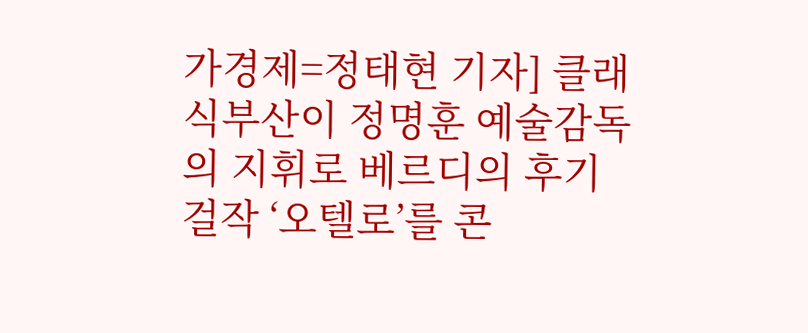가경제=정태현 기자] 클래식부산이 정명훈 예술감독의 지휘로 베르디의 후기 걸작 ‘오텔로’를 콘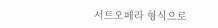서트오페라 형식으로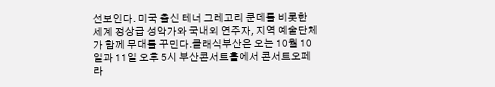선보인다. 미국 출신 테너 그레고리 쿤데를 비롯한 세계 정상급 성악가와 국내외 연주자, 지역 예술단체가 함께 무대를 꾸민다.클래식부산은 오는 10월 10일과 11일 오후 5시 부산콘서트홀에서 콘서트오페라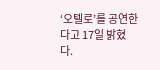‘오텔로’를 공연한다고 17일 밝혔다.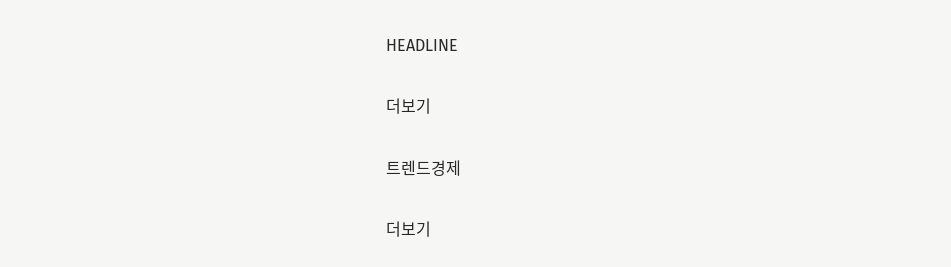HEADLINE

더보기

트렌드경제

더보기